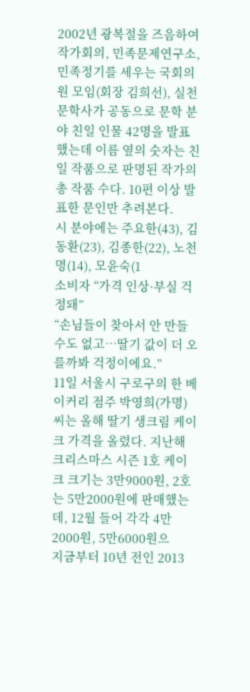2002년 광복절을 즈음하여 작가회의, 민족문제연구소, 민족정기를 세우는 국회의원 모임(회장 김희선), 실천문학사가 공동으로 문학 분야 친일 인물 42명을 발표했는데 이름 옆의 숫자는 친일 작품으로 판명된 작가의 총 작품 수다. 10편 이상 발표한 문인만 추려본다.
시 분야에는 주요한(43), 김동환(23), 김종한(22), 노천명(14), 모윤숙(1
소비자 “가격 인상·부실 걱정돼”
“손님들이 찾아서 안 만들 수도 없고…딸기 값이 더 오를까봐 걱정이에요.”
11일 서울시 구로구의 한 베이커리 점주 박영희(가명) 씨는 올해 딸기 생크림 케이크 가격을 올렸다. 지난해 크리스마스 시즌 1호 케이크 크기는 3만9000원, 2호는 5만2000원에 판매했는데, 12월 들어 각각 4만2000원, 5만6000원으
지금부터 10년 전인 2013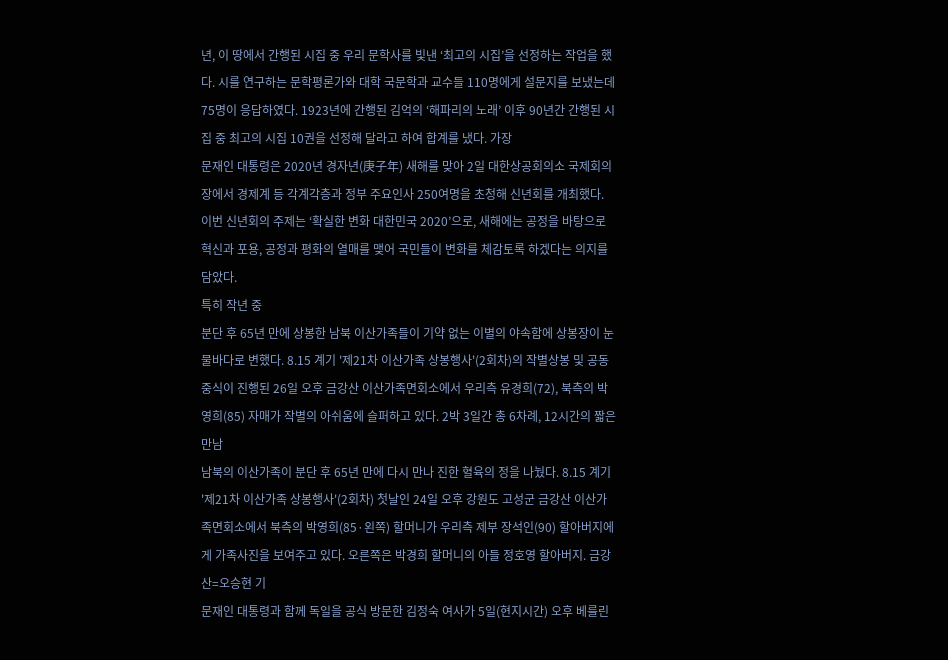년, 이 땅에서 간행된 시집 중 우리 문학사를 빛낸 ‘최고의 시집’을 선정하는 작업을 했다. 시를 연구하는 문학평론가와 대학 국문학과 교수들 110명에게 설문지를 보냈는데 75명이 응답하였다. 1923년에 간행된 김억의 ‘해파리의 노래’ 이후 90년간 간행된 시집 중 최고의 시집 10권을 선정해 달라고 하여 합계를 냈다. 가장
문재인 대통령은 2020년 경자년(庚子年) 새해를 맞아 2일 대한상공회의소 국제회의장에서 경제계 등 각계각층과 정부 주요인사 250여명을 초청해 신년회를 개최했다.
이번 신년회의 주제는 ‘확실한 변화 대한민국 2020’으로, 새해에는 공정을 바탕으로 혁신과 포용, 공정과 평화의 열매를 맺어 국민들이 변화를 체감토록 하겠다는 의지를 담았다.
특히 작년 중
분단 후 65년 만에 상봉한 남북 이산가족들이 기약 없는 이별의 야속함에 상봉장이 눈물바다로 변했다. 8.15 계기 '제21차 이산가족 상봉행사'(2회차)의 작별상봉 및 공동 중식이 진행된 26일 오후 금강산 이산가족면회소에서 우리측 유경희(72), 북측의 박영희(85) 자매가 작별의 아쉬움에 슬퍼하고 있다. 2박 3일간 총 6차례, 12시간의 짧은 만남
남북의 이산가족이 분단 후 65년 만에 다시 만나 진한 혈육의 정을 나눴다. 8.15 계기 '제21차 이산가족 상봉행사'(2회차) 첫날인 24일 오후 강원도 고성군 금강산 이산가족면회소에서 북측의 박영희(85·왼쪽) 할머니가 우리측 제부 장석인(90) 할아버지에게 가족사진을 보여주고 있다. 오른쪽은 박경희 할머니의 아들 정호영 할아버지. 금강산=오승현 기
문재인 대통령과 함께 독일을 공식 방문한 김정숙 여사가 5일(현지시간) 오후 베를린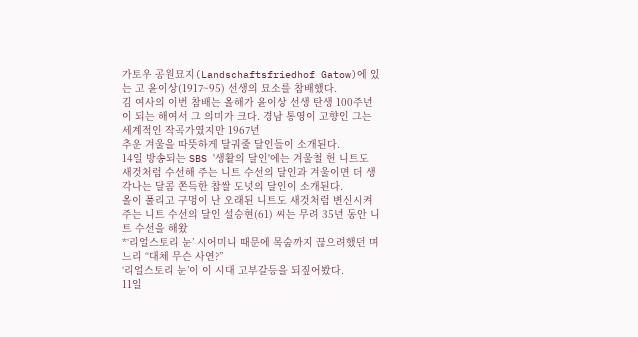가토우 공원묘지(Landschaftsfriedhof Gatow)에 있는 고 윤이상(1917~95) 선생의 묘소를 참배했다.
김 여사의 이번 참배는 올해가 윤이상 선생 탄생 100주년이 되는 해여서 그 의미가 크다. 경남 통영이 고향인 그는 세계적인 작곡가였지만 1967년
추운 겨울을 따뜻하게 달궈줄 달인들이 소개된다.
14일 방송되는 SBS '생활의 달인'에는 겨울철 헌 니트도 새것처럼 수선해 주는 니트 수선의 달인과 겨울이면 더 생각나는 달콤 쫀득한 찹쌀 도넛의 달인이 소개된다.
올이 풀리고 구멍이 난 오래된 니트도 새것처럼 변신시켜주는 니트 수선의 달인 설승현(61) 씨는 무려 35년 동안 니트 수선을 해왔
*‘리얼스토리 눈’ 시어미니 때문에 목숨까지 끊으려했던 며느리 “대체 무슨 사연?”
‘리얼스토리 눈’이 이 시대 고부갈등을 되짚어봤다.
11일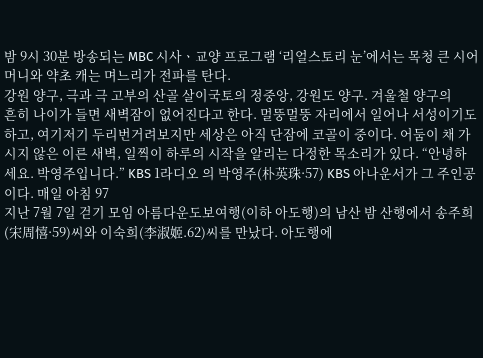밤 9시 30분 방송되는 MBC 시사ㆍ교양 프로그램 ‘리얼스토리 눈’에서는 목청 큰 시어머니와 약초 캐는 며느리가 전파를 탄다.
강원 양구, 극과 극 고부의 산골 살이국토의 정중앙, 강원도 양구. 겨울철 양구의
흔히 나이가 들면 새벽잠이 없어진다고 한다. 멀뚱멀뚱 자리에서 일어나 서성이기도 하고, 여기저기 두리번거려보지만 세상은 아직 단잠에 코골이 중이다. 어둠이 채 가시지 않은 이른 새벽, 일찍이 하루의 시작을 알리는 다정한 목소리가 있다. “안녕하세요. 박영주입니다.” KBS 1라디오 의 박영주(朴英珠·57) KBS 아나운서가 그 주인공이다. 매일 아침 97
지난 7월 7일 걷기 모임 아름다운도보여행(이하 아도행)의 남산 밤 산행에서 송주희(宋周憘·59)씨와 이숙희(李淑姬.62)씨를 만났다. 아도행에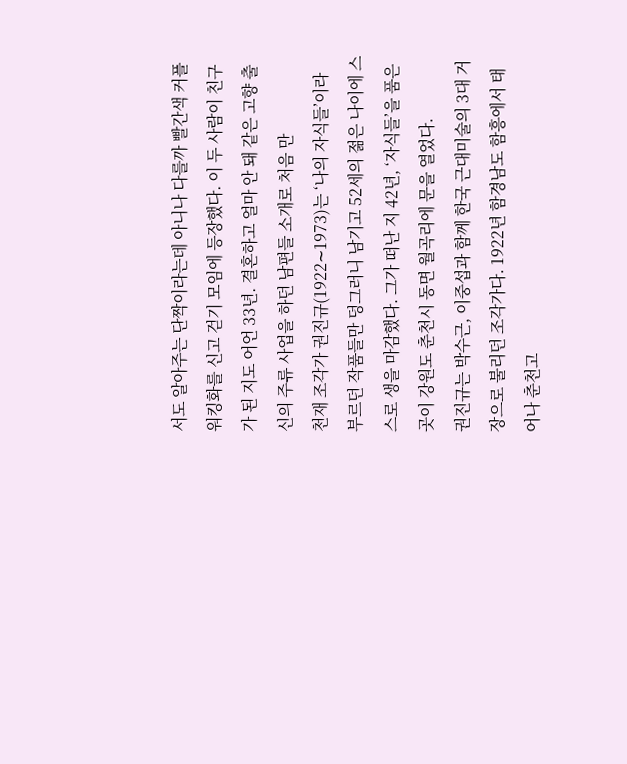서도 알아주는 단짝이라는데 아니나 다를까 빨간색 커플 워킹화를 신고 걷기 모임에 등장했다. 이 두 사람이 친구가 된 지도 어언 33년. 결혼하고 얼마 안 돼 같은 고향 출신의 주류 사업을 하던 남편들 소개로 처음 만
천재 조각가 권진규(1922∼1973)는 ‘나의 자식들’이라 부르던 작품들만 덩그러니 남기고 52세의 젊은 나이에 스스로 생을 마감했다. 그가 떠난 지 42년, ‘자식들’을 품은 곳이 강원도 춘천시 동면 월곡리에 문을 열었다.
권진규는 박수근, 이중섭과 함께 한국 근대미술의 3대 거장으로 불리던 조각가다. 1922년 함경남도 함흥에서 태어나 춘천고